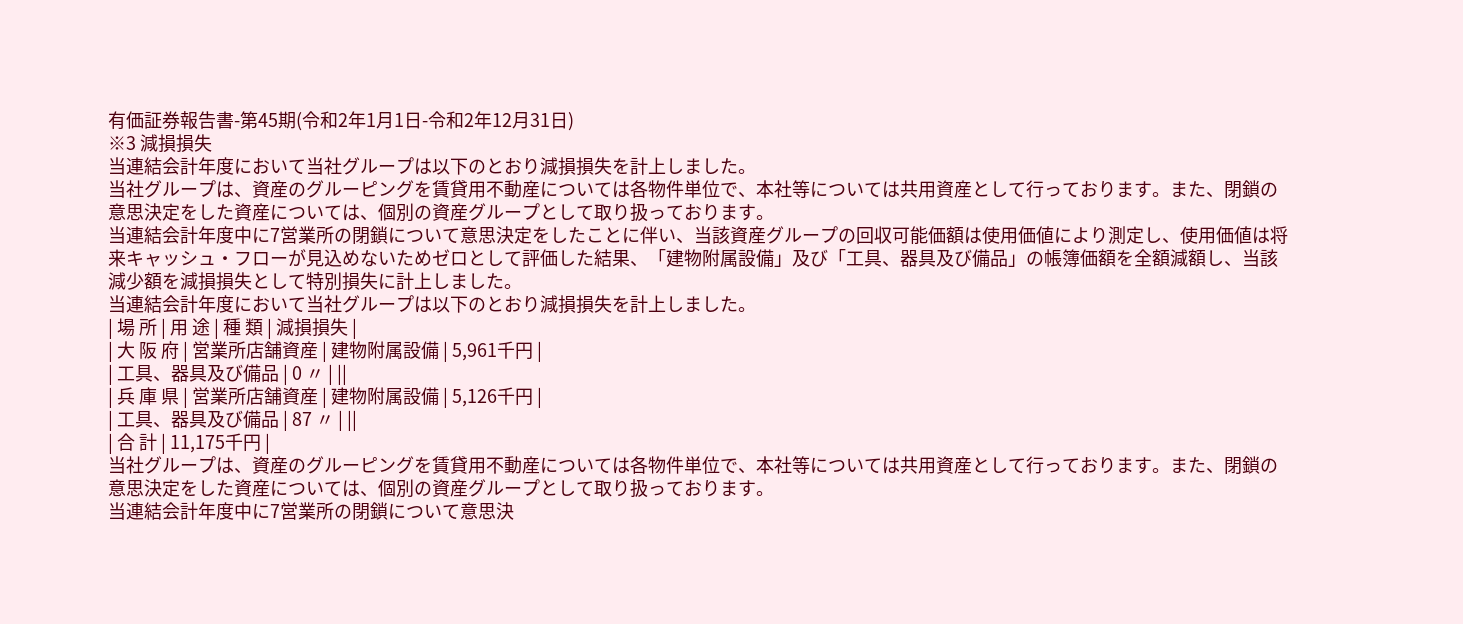有価証券報告書-第45期(令和2年1月1日-令和2年12月31日)
※3 減損損失
当連結会計年度において当社グループは以下のとおり減損損失を計上しました。
当社グループは、資産のグルーピングを賃貸用不動産については各物件単位で、本社等については共用資産として行っております。また、閉鎖の意思決定をした資産については、個別の資産グループとして取り扱っております。
当連結会計年度中に7営業所の閉鎖について意思決定をしたことに伴い、当該資産グループの回収可能価額は使用価値により測定し、使用価値は将来キャッシュ・フローが見込めないためゼロとして評価した結果、「建物附属設備」及び「工具、器具及び備品」の帳簿価額を全額減額し、当該減少額を減損損失として特別損失に計上しました。
当連結会計年度において当社グループは以下のとおり減損損失を計上しました。
| 場 所 | 用 途 | 種 類 | 減損損失 |
| 大 阪 府 | 営業所店舗資産 | 建物附属設備 | 5,961千円 |
| 工具、器具及び備品 | 0 〃 | ||
| 兵 庫 県 | 営業所店舗資産 | 建物附属設備 | 5,126千円 |
| 工具、器具及び備品 | 87 〃 | ||
| 合 計 | 11,175千円 |
当社グループは、資産のグルーピングを賃貸用不動産については各物件単位で、本社等については共用資産として行っております。また、閉鎖の意思決定をした資産については、個別の資産グループとして取り扱っております。
当連結会計年度中に7営業所の閉鎖について意思決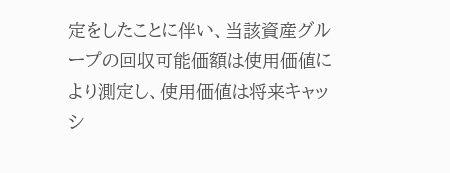定をしたことに伴い、当該資産グループの回収可能価額は使用価値により測定し、使用価値は将来キャッシ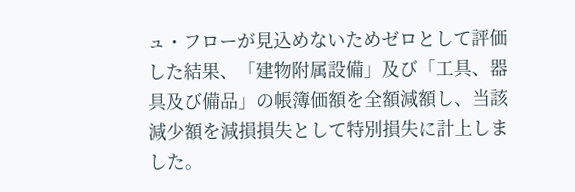ュ・フローが見込めないためゼロとして評価した結果、「建物附属設備」及び「工具、器具及び備品」の帳簿価額を全額減額し、当該減少額を減損損失として特別損失に計上しました。